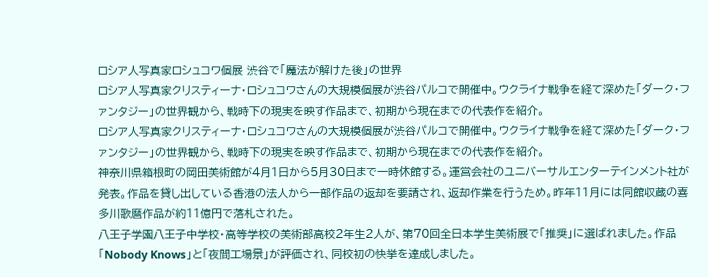ロシア人写真家ロシュコワ個展 渋谷で「魔法が解けた後」の世界
ロシア人写真家クリスティーナ・ロシュコワさんの大規模個展が渋谷パルコで開催中。ウクライナ戦争を経て深めた「ダーク・ファンタジー」の世界観から、戦時下の現実を映す作品まで、初期から現在までの代表作を紹介。
ロシア人写真家クリスティーナ・ロシュコワさんの大規模個展が渋谷パルコで開催中。ウクライナ戦争を経て深めた「ダーク・ファンタジー」の世界観から、戦時下の現実を映す作品まで、初期から現在までの代表作を紹介。
神奈川県箱根町の岡田美術館が4月1日から5月30日まで一時休館する。運営会社のユニバーサルエンターテインメント社が発表。作品を貸し出している香港の法人から一部作品の返却を要請され、返却作業を行うため。昨年11月には同館収蔵の喜多川歌麿作品が約11億円で落札された。
八王子学園八王子中学校・高等学校の美術部高校2年生2人が、第70回全日本学生美術展で「推奨」に選ばれました。作品「Nobody Knows」と「夜間工場景」が評価され、同校初の快挙を達成しました。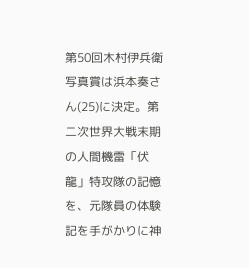第50回木村伊兵衛写真賞は浜本奏さん(25)に決定。第二次世界大戦末期の人間機雷「伏龍」特攻隊の記憶を、元隊員の体験記を手がかりに神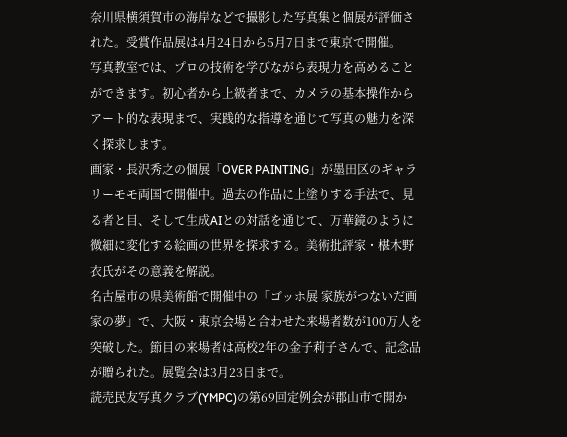奈川県横須賀市の海岸などで撮影した写真集と個展が評価された。受賞作品展は4月24日から5月7日まで東京で開催。
写真教室では、プロの技術を学びながら表現力を高めることができます。初心者から上級者まで、カメラの基本操作からアート的な表現まで、実践的な指導を通じて写真の魅力を深く探求します。
画家・長沢秀之の個展「OVER PAINTING」が墨田区のギャラリーモモ両国で開催中。過去の作品に上塗りする手法で、見る者と目、そして生成AIとの対話を通じて、万華鏡のように微細に変化する絵画の世界を探求する。美術批評家・椹木野衣氏がその意義を解説。
名古屋市の県美術館で開催中の「ゴッホ展 家族がつないだ画家の夢」で、大阪・東京会場と合わせた来場者数が100万人を突破した。節目の来場者は高校2年の金子莉子さんで、記念品が贈られた。展覧会は3月23日まで。
読売民友写真クラブ(YMPC)の第69回定例会が郡山市で開か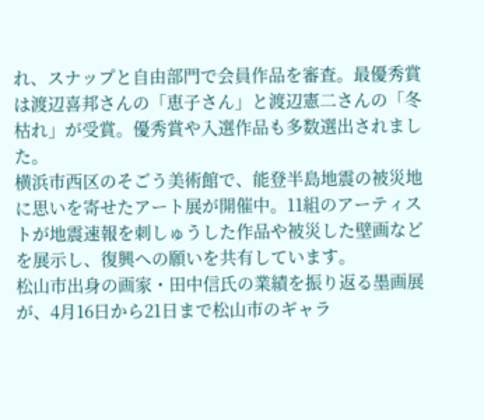れ、スナップと自由部門で会員作品を審査。最優秀賞は渡辺喜邦さんの「恵子さん」と渡辺憲二さんの「冬枯れ」が受賞。優秀賞や入選作品も多数選出されました。
横浜市西区のそごう美術館で、能登半島地震の被災地に思いを寄せたアート展が開催中。11組のアーティストが地震速報を刺しゅうした作品や被災した壁画などを展示し、復興への願いを共有しています。
松山市出身の画家・田中信氏の業績を振り返る墨画展が、4月16日から21日まで松山市のギャラ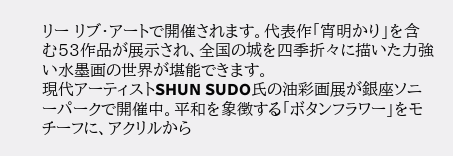リー リブ・アートで開催されます。代表作「宵明かり」を含む53作品が展示され、全国の城を四季折々に描いた力強い水墨画の世界が堪能できます。
現代アーティストSHUN SUDO氏の油彩画展が銀座ソニーパークで開催中。平和を象徴する「ボタンフラワー」をモチーフに、アクリルから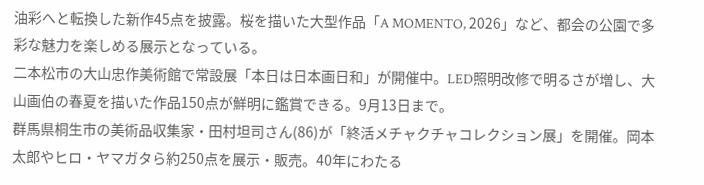油彩へと転換した新作45点を披露。桜を描いた大型作品「A MOMENTO, 2026」など、都会の公園で多彩な魅力を楽しめる展示となっている。
二本松市の大山忠作美術館で常設展「本日は日本画日和」が開催中。LED照明改修で明るさが増し、大山画伯の春夏を描いた作品150点が鮮明に鑑賞できる。9月13日まで。
群馬県桐生市の美術品収集家・田村坦司さん(86)が「終活メチャクチャコレクション展」を開催。岡本太郎やヒロ・ヤマガタら約250点を展示・販売。40年にわたる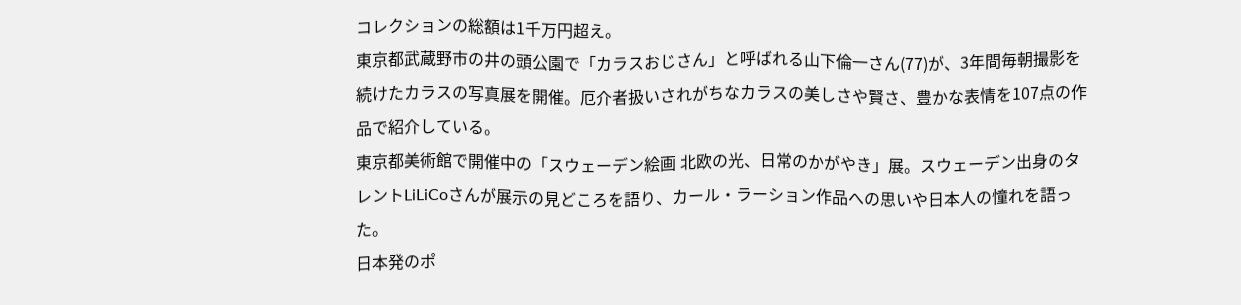コレクションの総額は1千万円超え。
東京都武蔵野市の井の頭公園で「カラスおじさん」と呼ばれる山下倫一さん(77)が、3年間毎朝撮影を続けたカラスの写真展を開催。厄介者扱いされがちなカラスの美しさや賢さ、豊かな表情を107点の作品で紹介している。
東京都美術館で開催中の「スウェーデン絵画 北欧の光、日常のかがやき」展。スウェーデン出身のタレントLiLiCoさんが展示の見どころを語り、カール・ラーション作品への思いや日本人の憧れを語った。
日本発のポ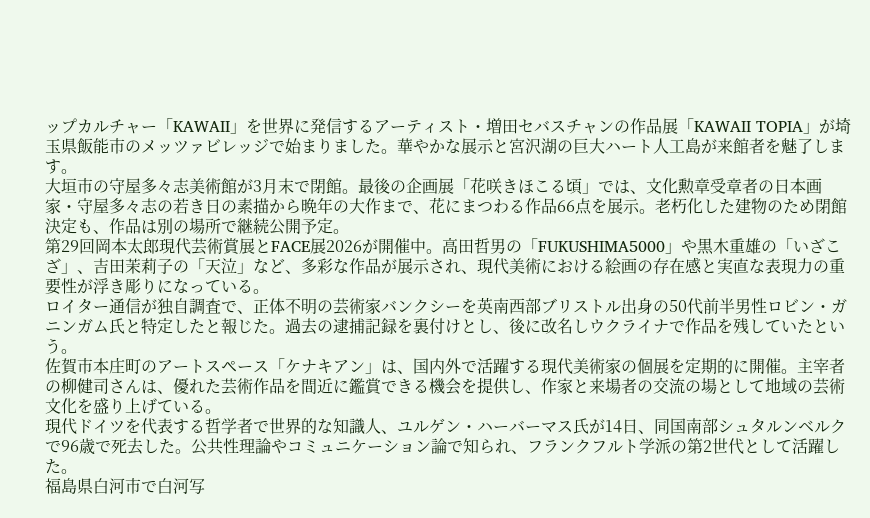ップカルチャー「KAWAII」を世界に発信するアーティスト・増田セバスチャンの作品展「KAWAII TOPIA」が埼玉県飯能市のメッツァビレッジで始まりました。華やかな展示と宮沢湖の巨大ハート人工島が来館者を魅了します。
大垣市の守屋多々志美術館が3月末で閉館。最後の企画展「花咲きほこる頃」では、文化勲章受章者の日本画家・守屋多々志の若き日の素描から晩年の大作まで、花にまつわる作品66点を展示。老朽化した建物のため閉館決定も、作品は別の場所で継続公開予定。
第29回岡本太郎現代芸術賞展とFACE展2026が開催中。高田哲男の「FUKUSHIMA5000」や黒木重雄の「いざこざ」、吉田茉莉子の「天泣」など、多彩な作品が展示され、現代美術における絵画の存在感と実直な表現力の重要性が浮き彫りになっている。
ロイター通信が独自調査で、正体不明の芸術家バンクシーを英南西部ブリストル出身の50代前半男性ロビン・ガニンガム氏と特定したと報じた。過去の逮捕記録を裏付けとし、後に改名しウクライナで作品を残していたという。
佐賀市本庄町のアートスペース「ケナキアン」は、国内外で活躍する現代美術家の個展を定期的に開催。主宰者の柳健司さんは、優れた芸術作品を間近に鑑賞できる機会を提供し、作家と来場者の交流の場として地域の芸術文化を盛り上げている。
現代ドイツを代表する哲学者で世界的な知識人、ユルゲン・ハーバーマス氏が14日、同国南部シュタルンベルクで96歳で死去した。公共性理論やコミュニケーション論で知られ、フランクフルト学派の第2世代として活躍した。
福島県白河市で白河写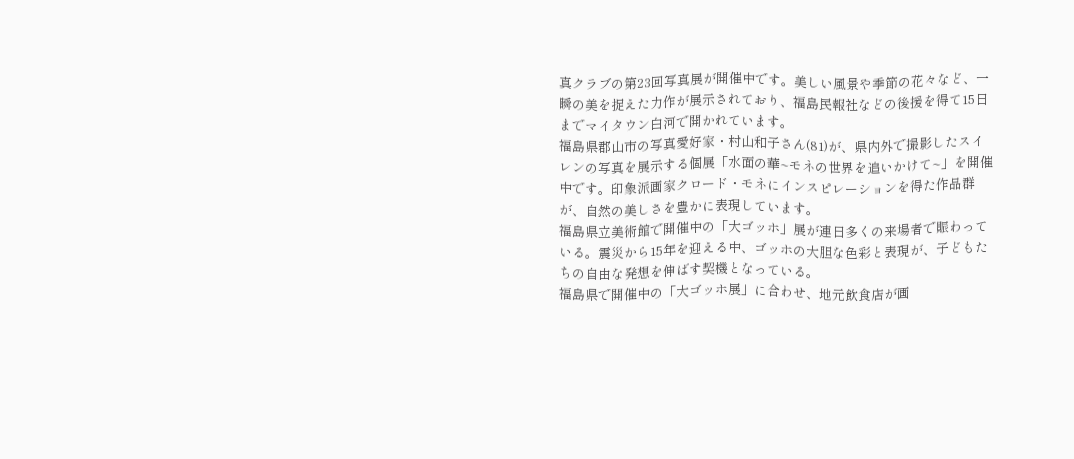真クラブの第23回写真展が開催中です。美しい風景や季節の花々など、一瞬の美を捉えた力作が展示されており、福島民報社などの後援を得て15日までマイタウン白河で開かれています。
福島県郡山市の写真愛好家・村山和子さん(81)が、県内外で撮影したスイレンの写真を展示する個展「水面の華~モネの世界を追いかけて~」を開催中です。印象派画家クロード・モネにインスピレーションを得た作品群が、自然の美しさを豊かに表現しています。
福島県立美術館で開催中の「大ゴッホ」展が連日多くの来場者で賑わっている。震災から15年を迎える中、ゴッホの大胆な色彩と表現が、子どもたちの自由な発想を伸ばす契機となっている。
福島県で開催中の「大ゴッホ展」に合わせ、地元飲食店が画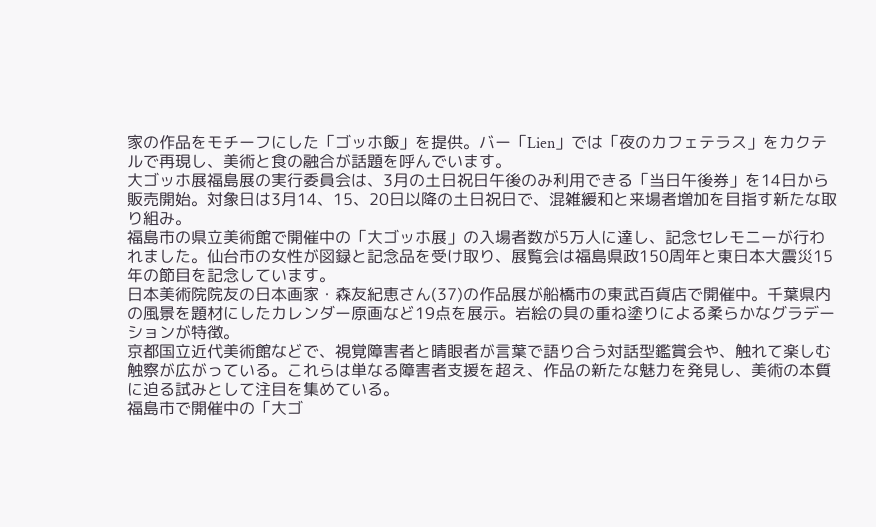家の作品をモチーフにした「ゴッホ飯」を提供。バー「Lien」では「夜のカフェテラス」をカクテルで再現し、美術と食の融合が話題を呼んでいます。
大ゴッホ展福島展の実行委員会は、3月の土日祝日午後のみ利用できる「当日午後券」を14日から販売開始。対象日は3月14、15、20日以降の土日祝日で、混雑緩和と来場者増加を目指す新たな取り組み。
福島市の県立美術館で開催中の「大ゴッホ展」の入場者数が5万人に達し、記念セレモニーが行われました。仙台市の女性が図録と記念品を受け取り、展覧会は福島県政150周年と東日本大震災15年の節目を記念しています。
日本美術院院友の日本画家・森友紀恵さん(37)の作品展が船橋市の東武百貨店で開催中。千葉県内の風景を題材にしたカレンダー原画など19点を展示。岩絵の具の重ね塗りによる柔らかなグラデーションが特徴。
京都国立近代美術館などで、視覚障害者と晴眼者が言葉で語り合う対話型鑑賞会や、触れて楽しむ触察が広がっている。これらは単なる障害者支援を超え、作品の新たな魅力を発見し、美術の本質に迫る試みとして注目を集めている。
福島市で開催中の「大ゴ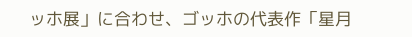ッホ展」に合わせ、ゴッホの代表作「星月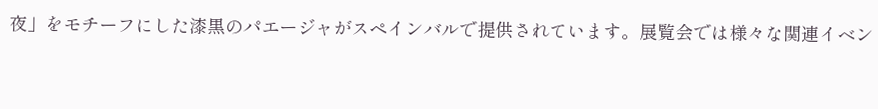夜」をモチーフにした漆黒のパエージャがスペインバルで提供されています。展覧会では様々な関連イベン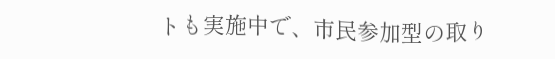トも実施中で、市民参加型の取り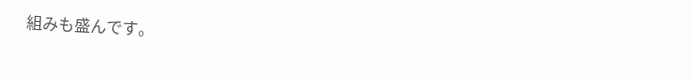組みも盛んです。